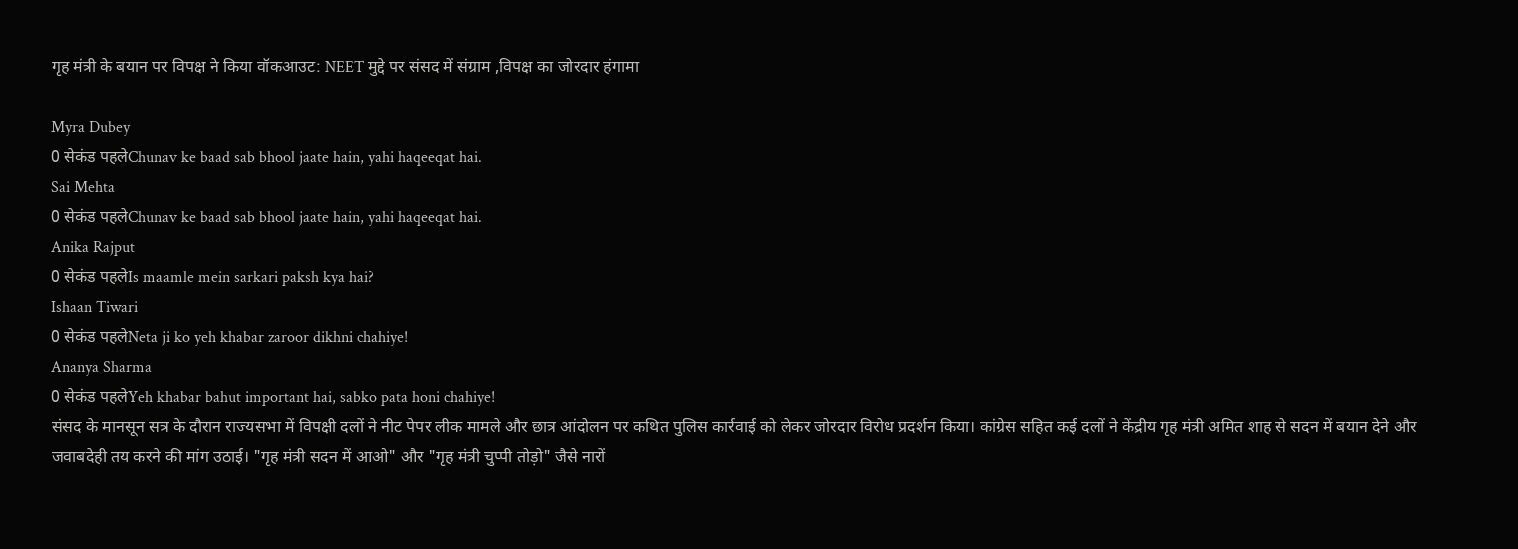गृह मंत्री के बयान पर विपक्ष ने किया वॉकआउट: NEET मुद्दे पर संसद में संग्राम ,विपक्ष का जोरदार हंगामा

Myra Dubey
0 सेकंड पहलेChunav ke baad sab bhool jaate hain, yahi haqeeqat hai.
Sai Mehta
0 सेकंड पहलेChunav ke baad sab bhool jaate hain, yahi haqeeqat hai.
Anika Rajput
0 सेकंड पहलेIs maamle mein sarkari paksh kya hai?
Ishaan Tiwari
0 सेकंड पहलेNeta ji ko yeh khabar zaroor dikhni chahiye!
Ananya Sharma
0 सेकंड पहलेYeh khabar bahut important hai, sabko pata honi chahiye!
संसद के मानसून सत्र के दौरान राज्यसभा में विपक्षी दलों ने नीट पेपर लीक मामले और छात्र आंदोलन पर कथित पुलिस कार्रवाई को लेकर जोरदार विरोध प्रदर्शन किया। कांग्रेस सहित कई दलों ने केंद्रीय गृह मंत्री अमित शाह से सदन में बयान देने और जवाबदेही तय करने की मांग उठाई। "गृह मंत्री सदन में आओ" और "गृह मंत्री चुप्पी तोड़ो" जैसे नारों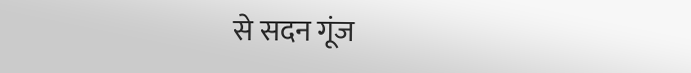से सदन गूंज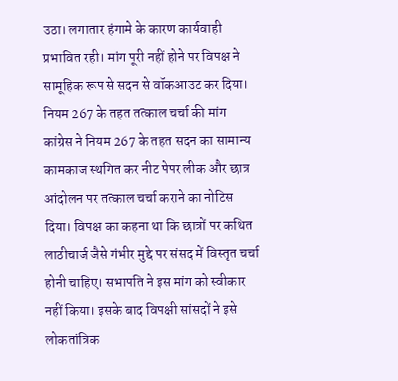उठा। लगातार हंगामे के कारण कार्यवाही प्रभावित रही। मांग पूरी नहीं होने पर विपक्ष ने सामूहिक रूप से सदन से वॉकआउट कर दिया।
नियम 267 के तहत तत्काल चर्चा की मांग
कांग्रेस ने नियम 267 के तहत सदन का सामान्य कामकाज स्थगित कर नीट पेपर लीक और छात्र आंदोलन पर तत्काल चर्चा कराने का नोटिस दिया। विपक्ष का कहना था कि छात्रों पर कथित लाठीचार्ज जैसे गंभीर मुद्दे पर संसद में विस्तृत चर्चा होनी चाहिए। सभापति ने इस मांग को स्वीकार नहीं किया। इसके बाद विपक्षी सांसदों ने इसे लोकतांत्रिक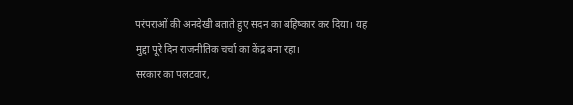परंपराओं की अनदेखी बताते हुए सदन का बहिष्कार कर दिया। यह मुद्दा पूरे दिन राजनीतिक चर्चा का केंद्र बना रहा।
सरकार का पलटवार,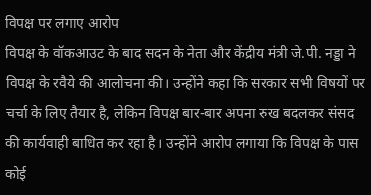विपक्ष पर लगाए आरोप
विपक्ष के वॉकआउट के बाद सदन के नेता और केंद्रीय मंत्री जे.पी. नड्डा ने विपक्ष के रवैये की आलोचना की। उन्होंने कहा कि सरकार सभी विषयों पर चर्चा के लिए तैयार है, लेकिन विपक्ष बार-बार अपना रुख बदलकर संसद की कार्यवाही बाधित कर रहा है। उन्होंने आरोप लगाया कि विपक्ष के पास कोई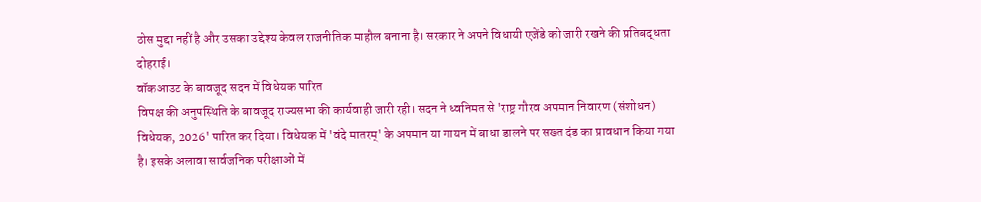ठोस मुद्दा नहीं है और उसका उद्देश्य केवल राजनीतिक माहौल बनाना है। सरकार ने अपने विधायी एजेंडे को जारी रखने की प्रतिबद्धता दोहराई।
वॉकआउट के बावजूद सदन में विधेयक पारित
विपक्ष की अनुपस्थिति के बावजूद राज्यसभा की कार्यवाही जारी रही। सदन ने ध्वनिमत से 'राष्ट्र गौरव अपमान निवारण (संशोधन) विधेयक, 2026' पारित कर दिया। विधेयक में 'वंदे मातरम्' के अपमान या गायन में बाधा डालने पर सख्त दंड का प्रावधान किया गया है। इसके अलावा सार्वजनिक परीक्षाओं में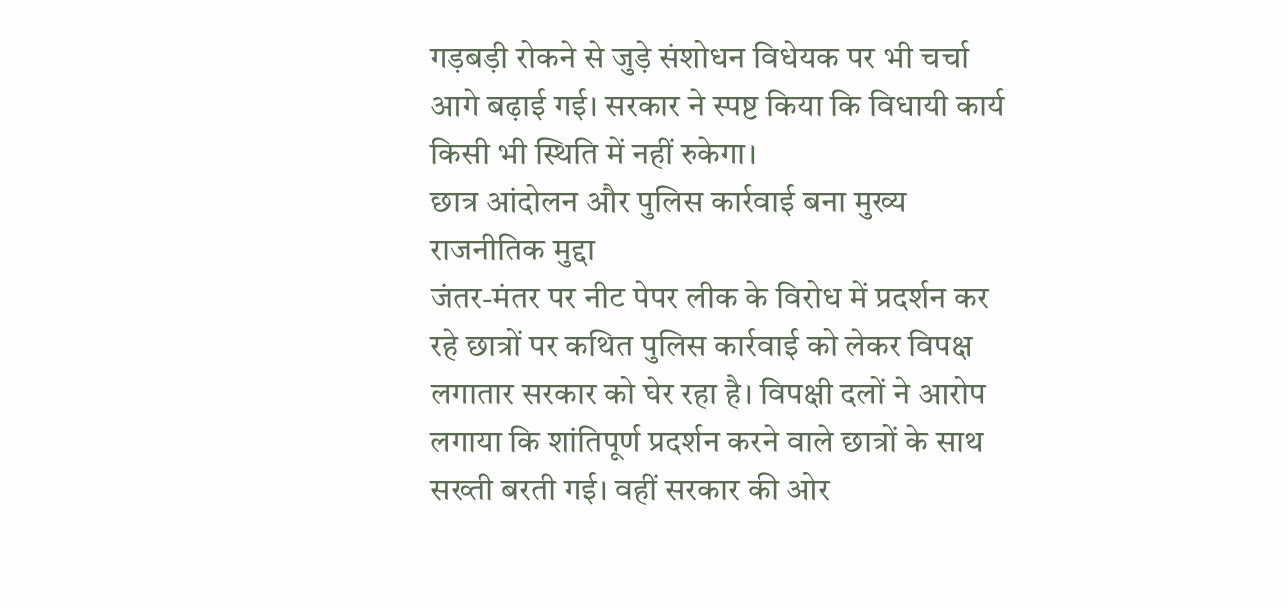गड़बड़ी रोकने से जुड़े संशोधन विधेयक पर भी चर्चा आगे बढ़ाई गई। सरकार ने स्पष्ट किया कि विधायी कार्य किसी भी स्थिति में नहीं रुकेगा।
छात्र आंदोलन और पुलिस कार्रवाई बना मुख्य राजनीतिक मुद्दा
जंतर-मंतर पर नीट पेपर लीक के विरोध में प्रदर्शन कर रहे छात्रों पर कथित पुलिस कार्रवाई को लेकर विपक्ष लगातार सरकार को घेर रहा है। विपक्षी दलों ने आरोप लगाया कि शांतिपूर्ण प्रदर्शन करने वाले छात्रों के साथ सख्ती बरती गई। वहीं सरकार की ओर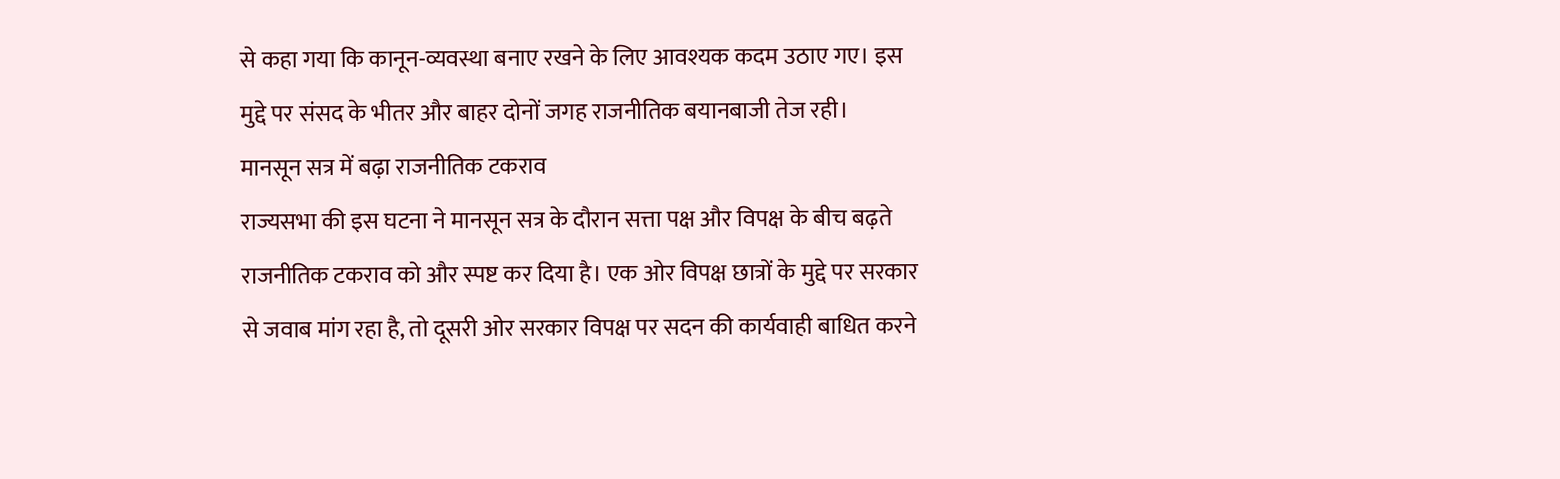से कहा गया कि कानून-व्यवस्था बनाए रखने के लिए आवश्यक कदम उठाए गए। इस मुद्दे पर संसद के भीतर और बाहर दोनों जगह राजनीतिक बयानबाजी तेज रही।
मानसून सत्र में बढ़ा राजनीतिक टकराव
राज्यसभा की इस घटना ने मानसून सत्र के दौरान सत्ता पक्ष और विपक्ष के बीच बढ़ते राजनीतिक टकराव को और स्पष्ट कर दिया है। एक ओर विपक्ष छात्रों के मुद्दे पर सरकार से जवाब मांग रहा है, तो दूसरी ओर सरकार विपक्ष पर सदन की कार्यवाही बाधित करने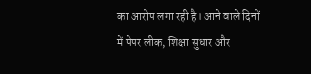का आरोप लगा रही है। आने वाले दिनों में पेपर लीक, शिक्षा सुधार और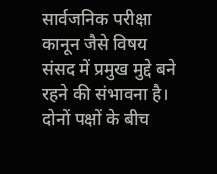सार्वजनिक परीक्षा कानून जैसे विषय संसद में प्रमुख मुद्दे बने रहने की संभावना है। दोनों पक्षों के बीच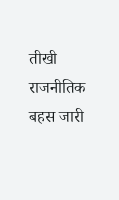तीखी राजनीतिक बहस जारी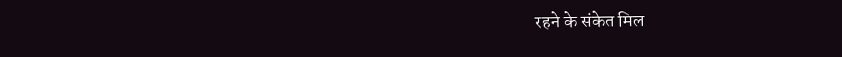रहने के संकेत मिल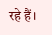रहे हैं।